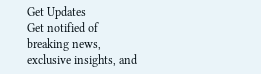Get Updates
Get notified of breaking news, exclusive insights, and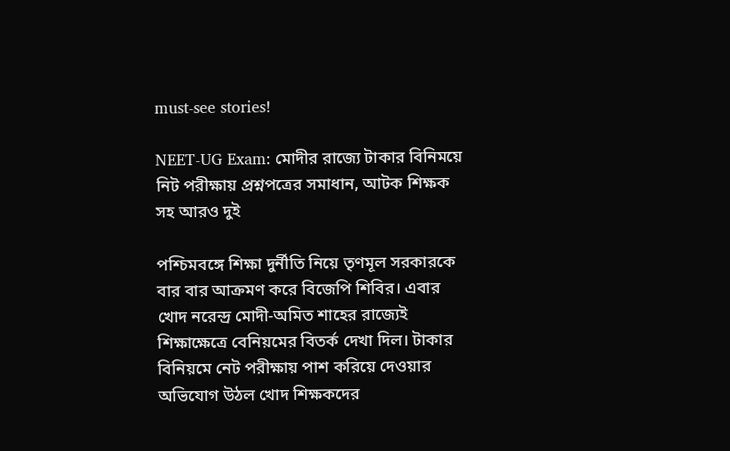must-see stories!

NEET-UG Exam: মোদীর রাজ্যে টাকার বিনিময়ে নিট পরীক্ষায় প্রশ্নপত্রের সমাধান, আটক শিক্ষক সহ আরও দুই

পশ্চিমবঙ্গে শিক্ষা‌ দুর্নীতি নিয়ে তৃণমূল সরকারকে বার বার আক্রমণ করে বিজেপি শিবির। এবার খোদ নরেন্দ্র মোদী-অমিত শাহের রাজ্যেই শিক্ষাক্ষেত্রে বেনিয়মের বিতর্ক দেখা দিল। টাকার বিনিয়মে নেট পরীক্ষায় পাশ করিয়ে দেওয়ার অভিযোগ উঠল খোদ শিক্ষকদের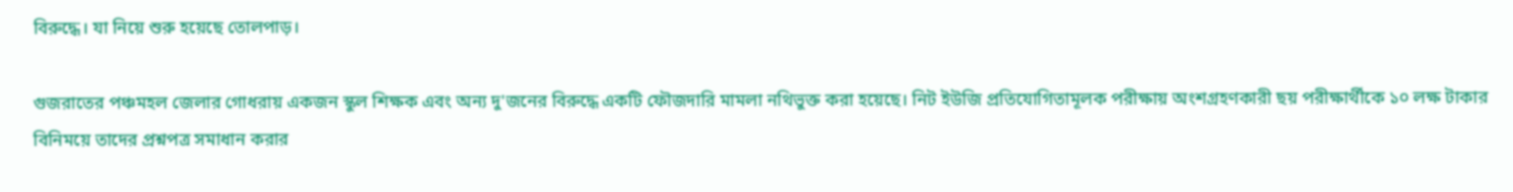বিরুদ্ধে। যা নিয়ে শুরু হয়েছে তো‌লপাড়।

গুজরাতের পঞ্চমহল জেলার গোধরায় একজন স্কুল শিক্ষক এবং অন্য দু'জনের বিরুদ্ধে একটি ফৌজদারি মামলা নথিভুক্ত করা হয়েছে। নিট ইউজি প্রতিযোগিতামূলক পরীক্ষায় অংশগ্রহণকারী ছয় পরীক্ষার্থীকে ১০ লক্ষ টাকার বিনিময়ে তাদের প্রশ্নপত্র সমাধান করার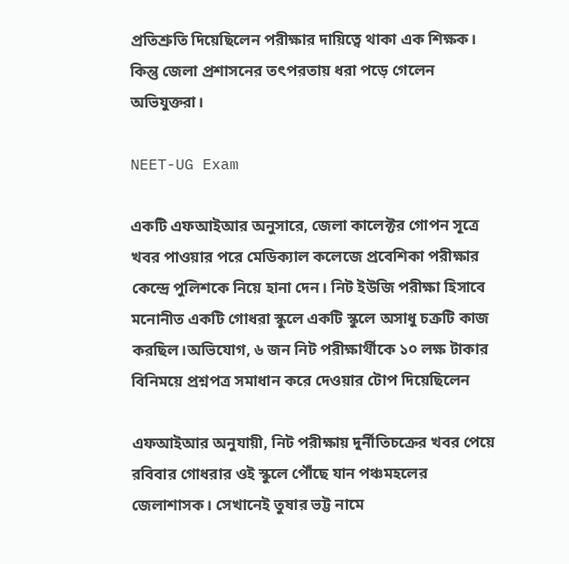প্রতিশ্রুতি দিয়েছিলেন পরীক্ষার দায়িত্বে থাকা এক শিক্ষক। কিন্তু জেলা প্রশাসনের তৎপরতায় ধরা পড়ে গেলেন অভিযুক্তরা।

NEET-UG Exam

একটি এফআইআর অনুসারে, জেলা কালেক্টর গোপন সূত্রে খবর পাওয়ার পরে মেডিক্যাল কলেজে প্রবেশিকা পরীক্ষার কেন্দ্রে পুলিশকে নিয়ে হানা দেন। নিট ইউজি পরীক্ষা হিসাবে মনোনীত একটি গোধরা স্কুলে একটি স্কুলে অসাধু চক্রটি কাজ করছিল।অভিযোগ, ৬ জন নিট পরীক্ষার্থীকে ১০ লক্ষ টাকার বিনিময়ে প্রশ্নপত্র সমাধান করে দেওয়ার টোপ দিয়েছিলেন

এফআইআর অনুযায়ী, নিট পরীক্ষায় দুর্নীতিচক্রের খবর পেয়ে রবিবার গোধরার ওই স্কুলে পৌঁছে যান পঞ্চমহলের জেলাশাসক। সেখানেই তুষার ভট্ট নামে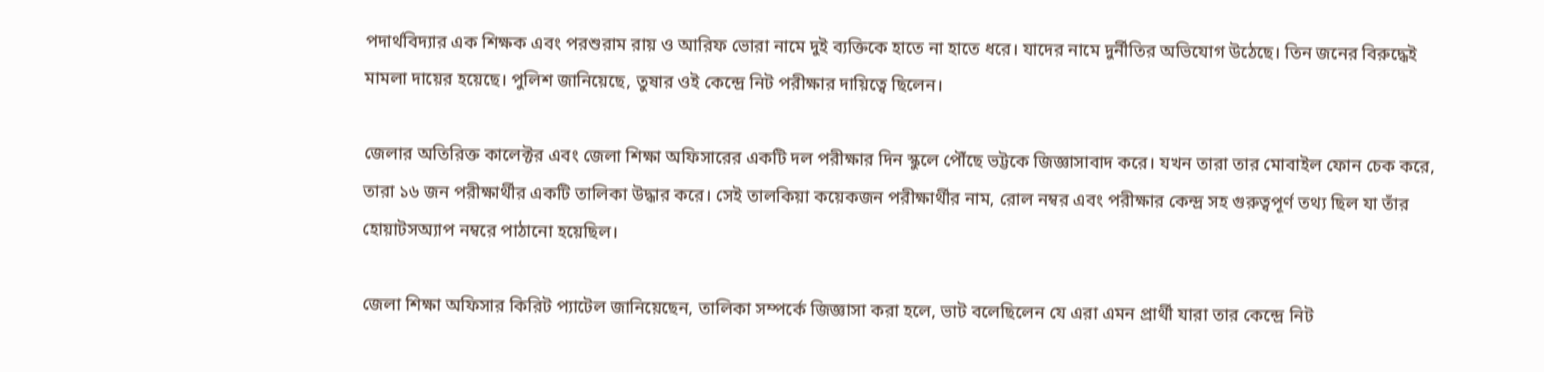পদার্থবিদ্যার এক শিক্ষক এবং পরশুরাম রায় ও আরিফ ভোরা নামে দুই ব্যক্তিকে হাতে না হাতে ধরে। যাদের নামে দুর্নীতির অভিযোগ উঠেছে। তিন জনের বিরুদ্ধেই মামলা দায়ের হয়েছে। পুলিশ জানিয়েছে, তুষার ওই কেন্দ্রে নিট পরীক্ষার দায়িত্বে ছিলেন।

জেলার অতিরিক্ত কালেক্টর এবং জেলা শিক্ষা অফিসারের একটি দল পরীক্ষার দিন স্কুলে পৌঁছে ভট্টকে জিজ্ঞাসাবাদ করে। যখন তারা তার মোবাইল ফোন চেক করে, তারা ১৬ জন পরীক্ষার্থীর একটি তালিকা উদ্ধার করে। সেই তালকিয়া কয়েকজন পরীক্ষার্থীর নাম, রোল নম্বর এবং পরীক্ষার কেন্দ্র সহ গুরুত্বপূর্ণ তথ্য ছিল যা তাঁর হোয়াটসঅ্যাপ নম্বরে পাঠানো হয়েছিল।

জেলা শিক্ষা অফিসার কিরিট প্যাটেল জানিয়েছেন, তালিকা সম্পর্কে জিজ্ঞাসা করা হলে, ভাট বলেছিলেন যে এরা এমন প্রার্থী যারা তার কেন্দ্রে নিট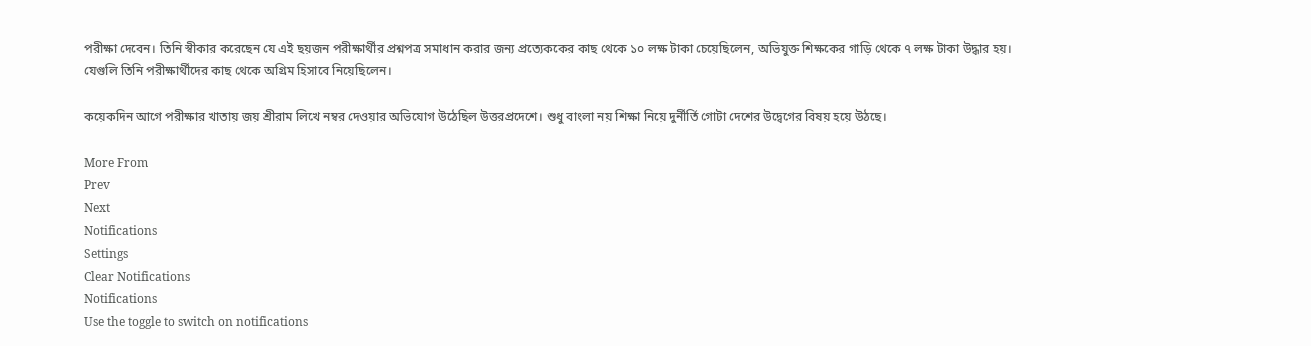পরীক্ষা দেবেন। তিনি স্বীকার করেছেন যে এই ছয়জন পরীক্ষার্থীর প্রশ্নপত্র সমাধান করার জন্য প্রত্যেককের কাছ থেকে ১০ লক্ষ টাকা চেয়েছিলেন, অভিযুক্ত শিক্ষকের গাড়ি থেকে ৭ লক্ষ টাকা উদ্ধার হয়। যেগুলি তিনি পরীক্ষার্থীদের কাছ থেকে অগ্রিম হিসাবে নিয়েছিলেন।

কয়েকদিন আগে পরীক্ষার খাতায় জয় শ্রীরাম ‌লিখে নম্বর দেওয়ার অভিযোগ উঠেছিল উত্তরপ্রদেশে। শুধু বাংলা নয় শিক্ষা নিয়ে দুর্নীর্তি গোটা দেশের উদ্বেগের বিষয় হয়ে উঠছে।

More From
Prev
Next
Notifications
Settings
Clear Notifications
Notifications
Use the toggle to switch on notifications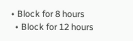• Block for 8 hours
  • Block for 12 hours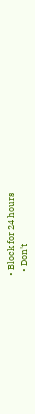• Block for 24 hours
  • Don't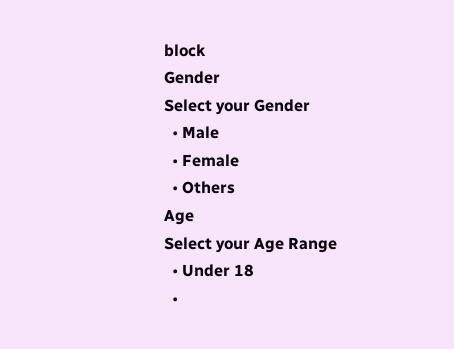block
Gender
Select your Gender
  • Male
  • Female
  • Others
Age
Select your Age Range
  • Under 18
  •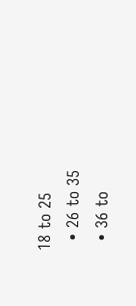18 to 25
  • 26 to 35
  • 36 to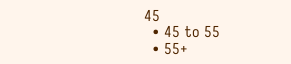45
  • 45 to 55
  • 55+